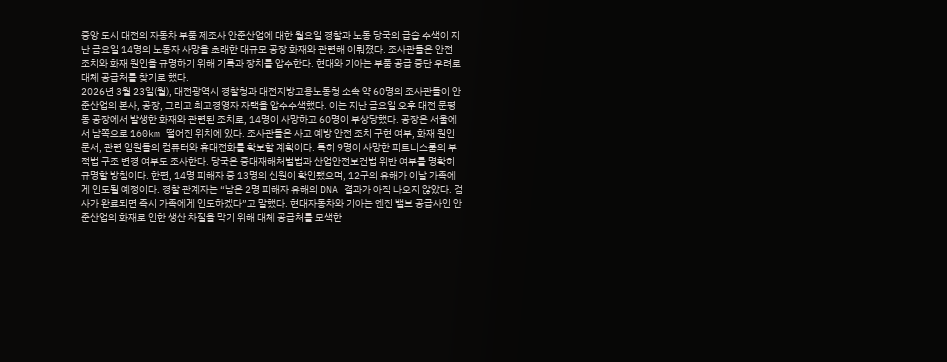중앙 도시 대전의 자동차 부품 제조사 안준산업에 대한 월요일 경찰과 노동 당국의 급습 수색이 지난 금요일 14명의 노동자 사망을 초래한 대규모 공장 화재와 관련해 이뤄졌다. 조사관들은 안전 조치와 화재 원인을 규명하기 위해 기록과 장치를 압수한다. 현대와 기아는 부품 공급 중단 우려로 대체 공급처를 찾기로 했다.
2026년 3월 23일(월), 대전광역시 경찰청과 대전지방고용노동청 소속 약 60명의 조사관들이 안준산업의 본사, 공장, 그리고 최고경영자 자택을 압수수색했다. 이는 지난 금요일 오후 대전 문평동 공장에서 발생한 화재와 관련된 조치로, 14명이 사망하고 60명이 부상당했다. 공장은 서울에서 남쪽으로 160km 떨어진 위치에 있다. 조사관들은 사고 예방 안전 조치 구현 여부, 화재 원인 문서, 관련 임원들의 컴퓨터와 휴대전화를 확보할 계획이다. 특히 9명이 사망한 피트니스룸의 부적법 구조 변경 여부도 조사한다. 당국은 중대재해처벌법과 산업안전보건법 위반 여부를 명확히 규명할 방침이다. 한편, 14명 피해자 중 13명의 신원이 확인됐으며, 12구의 유해가 이날 가족에게 인도될 예정이다. 경찰 관계자는 “남은 2명 피해자 유해의 DNA 결과가 아직 나오지 않았다. 검사가 완료되면 즉시 가족에게 인도하겠다”고 말했다. 현대자동차와 기아는 엔진 밸브 공급사인 안준산업의 화재로 인한 생산 차질을 막기 위해 대체 공급처를 모색한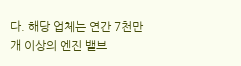다. 해당 업체는 연간 7천만 개 이상의 엔진 밸브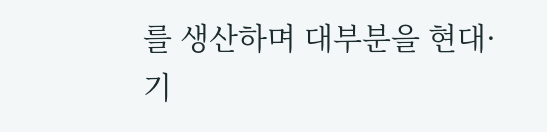를 생산하며 대부분을 현대·기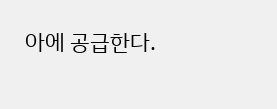아에 공급한다.